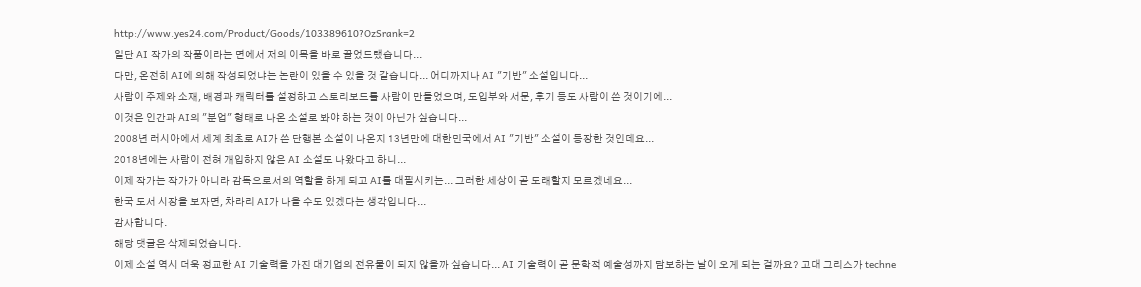http://www.yes24.com/Product/Goods/103389610?OzSrank=2
일단 AI 작가의 작품이라는 면에서 저의 이목을 바로 끌었드랬습니다...
다만, 온전히 AI에 의해 작성되었냐는 논란이 있을 수 있을 것 같습니다... 어디까지나 AI "기반" 소설입니다...
사람이 주제와 소재, 배경과 캐릭터를 설정하고 스토리보드를 사람이 만들었으며, 도입부와 서문, 후기 등도 사람이 쓴 것이기에...
이것은 인간과 AI의 "분업" 형태로 나온 소설로 봐야 하는 것이 아닌가 싶습니다...
2008년 러시아에서 세계 최초로 AI가 쓴 단행본 소설이 나온지 13년만에 대한민국에서 AI "기반" 소설이 등장한 것인데요...
2018년에는 사람이 전혀 개입하지 않은 AI 소설도 나왔다고 하니...
이제 작가는 작가가 아니라 감독으로서의 역할을 하게 되고 AI를 대필시키는... 그러한 세상이 곧 도래할지 모르겠네요...
한국 도서 시장을 보자면, 차라리 AI가 나을 수도 있겠다는 생각입니다...
감사합니다.
해당 댓글은 삭제되었습니다.
이제 소설 역시 더욱 정교한 AI 기술력을 가진 대기업의 전유물이 되지 않을까 싶습니다... AI 기술력이 곧 문학적 예술성까지 담보하는 날이 오게 되는 걸까요? 고대 그리스가 techne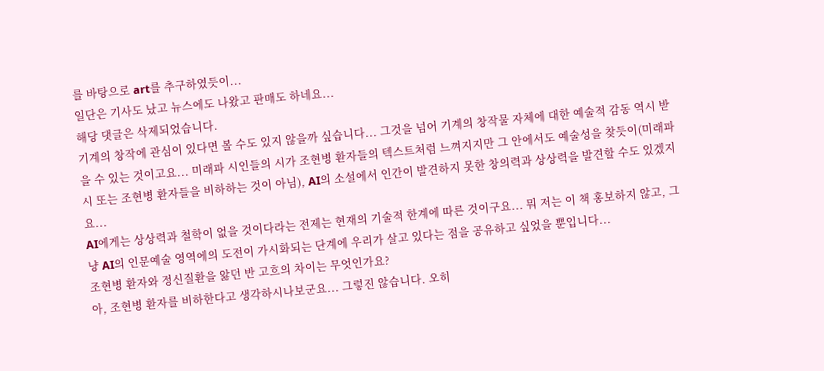를 바탕으로 art를 추구하였듯이...
일단은 기사도 났고 뉴스에도 나왔고 판매도 하네요...
해당 댓글은 삭제되었습니다.
기계의 창작에 관심이 있다면 볼 수도 있지 않을까 싶습니다... 그것을 넘어 기계의 창작물 자체에 대한 예술적 감동 역시 받을 수 있는 것이고요... 미래파 시인들의 시가 조현병 환자들의 텍스트처럼 느껴지지만 그 안에서도 예술성을 찾듯이(미래파 시 또는 조현병 환자들을 비하하는 것이 아님), AI의 소설에서 인간이 발견하지 못한 창의력과 상상력을 발견할 수도 있겠지요...
AI에게는 상상력과 철학이 없을 것이다라는 전제는 현재의 기술적 한계에 따른 것이구요... 뭐 저는 이 책 홍보하지 않고, 그냥 AI의 인문예술 영역에의 도전이 가시화되는 단계에 우리가 살고 있다는 점을 공유하고 싶었을 뿐입니다...
조현병 환자와 정신질환을 앓던 반 고흐의 차이는 무엇인가요?
아, 조현병 환자를 비하한다고 생각하시나보군요... 그렇진 않습니다. 오히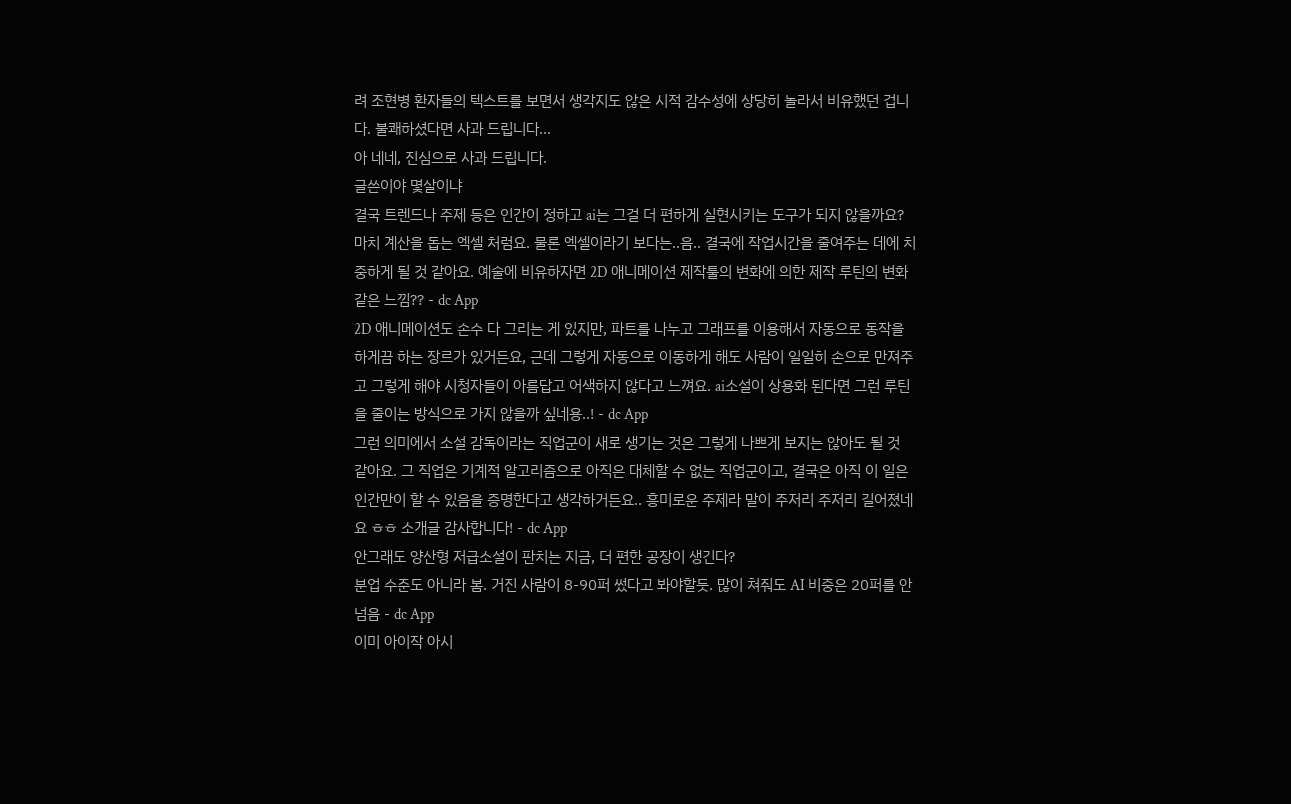려 조현병 환자들의 텍스트를 보면서 생각지도 않은 시적 감수성에 상당히 놀라서 비유했던 겁니다. 불쾌하셨다면 사과 드립니다...
아 네네, 진심으로 사과 드립니다.
글쓴이야 몇살이냐
결국 트렌드나 주제 등은 인간이 정하고 ai는 그걸 더 편하게 실현시키는 도구가 되지 않을까요? 마치 계산을 돕는 엑셀 처럼요. 물론 엑셀이라기 보다는..음.. 결국에 작업시간을 줄여주는 데에 치중하게 될 것 같아요. 예술에 비유하자면 2D 애니메이션 제작툴의 변화에 의한 제작 루틴의 변화 같은 느낌?? - dc App
2D 애니메이션도 손수 다 그리는 게 있지만, 파트를 나누고 그래프를 이용해서 자동으로 동작을 하게끔 하는 장르가 있거든요, 근데 그렇게 자동으로 이동하게 해도 사람이 일일히 손으로 만져주고 그렇게 해야 시청자들이 아름답고 어색하지 않다고 느껴요. ai소설이 상용화 된다면 그런 루틴을 줄이는 방식으로 가지 않을까 싶네용..! - dc App
그런 의미에서 소설 감독이라는 직업군이 새로 생기는 것은 그렇게 나쁘게 보지는 않아도 될 것 같아요. 그 직업은 기계적 알고리즘으로 아직은 대체할 수 없는 직업군이고, 결국은 아직 이 일은 인간만이 할 수 있음을 증명한다고 생각하거든요.. 흥미로운 주제라 말이 주저리 주저리 길어졌네요 ㅎㅎ 소개글 감사합니다! - dc App
안그래도 양산형 저급소설이 판치는 지금, 더 편한 공장이 생긴다?
분업 수준도 아니라 봄. 거진 사람이 8-90퍼 썼다고 봐야할듯. 많이 쳐줘도 AI 비중은 20퍼를 안 넘음 - dc App
이미 아이작 아시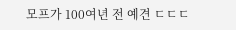모프가 100여년 전 예견 ㄷㄷㄷ